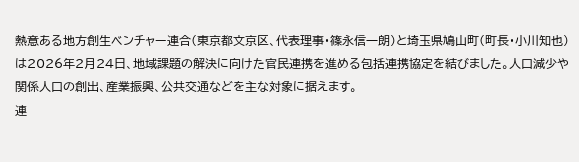熱意ある地方創生ベンチャー連合(東京都文京区、代表理事・篠永信一朗)と埼玉県鳩山町(町長・小川知也)は2026年2月24日、地域課題の解決に向けた官民連携を進める包括連携協定を結びました。人口減少や関係人口の創出、産業振興、公共交通などを主な対象に据えます。
連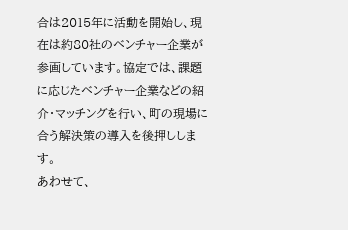合は2015年に活動を開始し、現在は約80社のベンチャー企業が参画しています。協定では、課題に応じたベンチャー企業などの紹介・マッチングを行い、町の現場に合う解決策の導入を後押しします。
あわせて、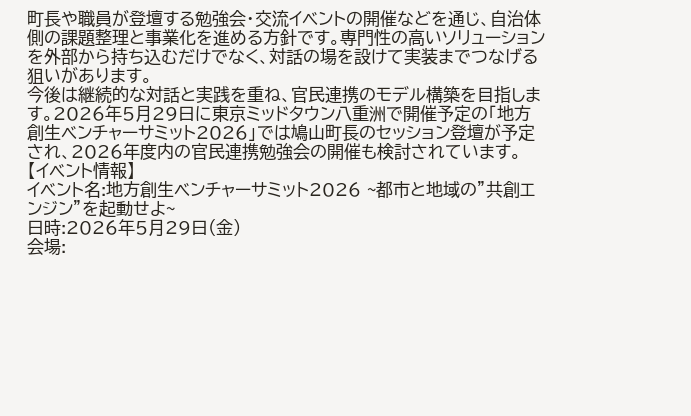町長や職員が登壇する勉強会・交流イベントの開催などを通じ、自治体側の課題整理と事業化を進める方針です。専門性の高いソリューションを外部から持ち込むだけでなく、対話の場を設けて実装までつなげる狙いがあります。
今後は継続的な対話と実践を重ね、官民連携のモデル構築を目指します。2026年5月29日に東京ミッドタウン八重洲で開催予定の「地方創生ベンチャーサミット2026」では鳩山町長のセッション登壇が予定され、2026年度内の官民連携勉強会の開催も検討されています。
【イベント情報】
イベント名:地方創生ベンチャーサミット2026 ~都市と地域の”共創エンジン”を起動せよ~
日時:2026年5月29日(金)
会場: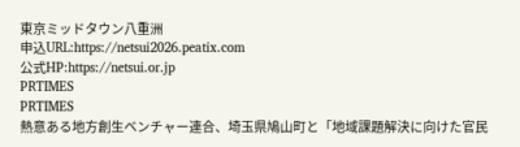東京ミッドタウン八重洲
申込URL:https://netsui2026.peatix.com
公式HP:https://netsui.or.jp
PRTIMES
PRTIMES
熱意ある地方創生ベンチャー連合、埼玉県鳩山町と「地域課題解決に向けた官民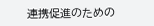連携促進のための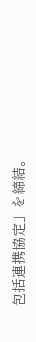包括連携協定」を締結。